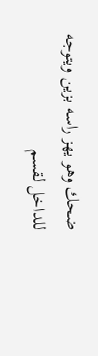ضحك وهو يهز راسه بزين ويتوجه للداخل لقسم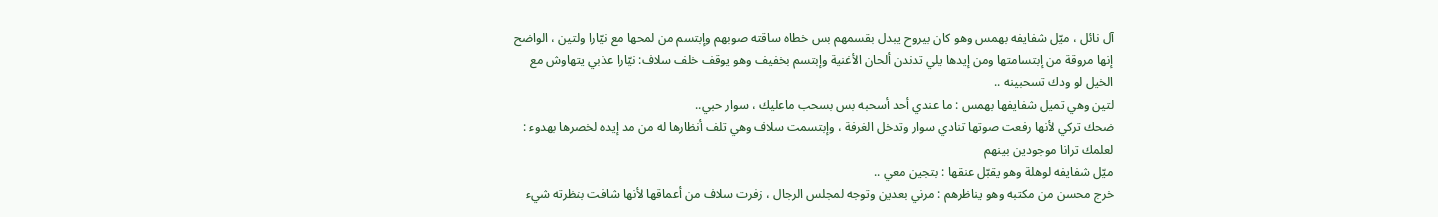آل نائل ، ميّل شفايفه بهمس وهو كان بيروح يبدل بقسمهم بس خطاه ساقته صوبهم وإبتسم من لمحها مع نيّارا ولتين ، الواضح إنها مروقة من إبتسامتها ومن إيدها يلي تدندن ألحان الأغنية وإبتسم بخفيف وهو يوقف خلف سلاف: نيّارا عذبي يتهاوش مع الخيل لو ودك تسحبينه ..
لتين وهي تميل شفايفها بهمس : ما عندي أحد أسحبه بس بسحب ماعليك ، سوار حبي..
ضحك تركي لأنها رفعت صوتها تنادي سوار وتدخل الغرفة ، وإبتسمت سلاف وهي تلف أنظارها له من مد إيده لخصرها بهدوء : لعلمك ترانا موجودين بينهم
ميّل شفايفه لوهلة وهو يقبّل عنقها : بتجين معي ..
خرج محسن من مكتبه وهو يناظرهم : مرني بعدين وتوجه لمجلس الرجال ، زفرت سلاف من أعماقها لأنها شافت بنظرته شيء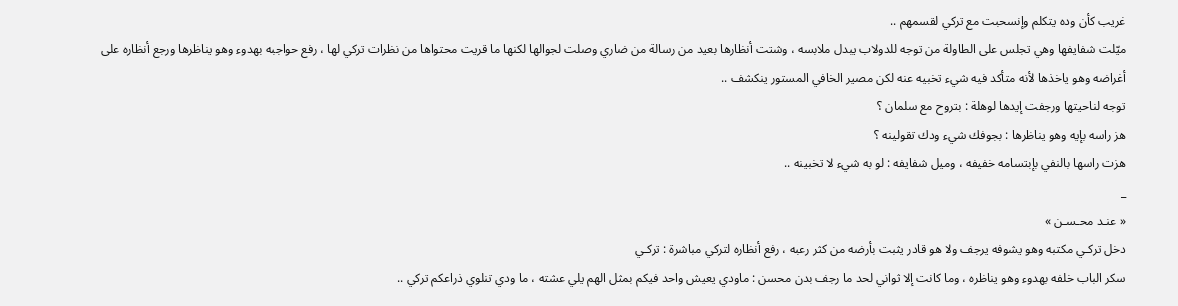غريب كأن وده يتكلم وإنسحبت مع تركي لقسمهم ..
ميّلت شفايفها وهي تجلس على الطاولة من توجه للدولاب يبدل ملابسه ، وشتت أنظارها بعيد من رسالة من ضاري وصلت لجوالها لكنها ما قريت محتواها من نظرات تركي لها ، رفع حواجبه بهدوء وهو يناظرها ورجع أنظاره على أغراضه وهو ياخذها لأنه متأكد فيه شيء تخبيه عنه لكن مصير الخافي المستور ينكشف ..
توجه لناحيتها ورجفت إيدها لوهلة : بتروح مع سلمان ؟
هز راسه بإيه وهو يناظرها : بجوفك شيء ودك تقولينه ؟
هزت راسها بالنفي بإبتسامه خفيفه ، وميل شفايفه : لو به شيء لا تخبينه ..
_
« عنـد محـسـن »
دخل تركـي مكتبه وهو يشوفه يرجف ولا هو قادر يثبت بأرضه من كثر رعبه ، رفع أنظاره لتركي مباشرة : تركـي
سكر الباب خلفه بهدوء وهو يناظره ، وما كانت إلا ثواني لحد ما رجف بدن محسن : ماودي يعيش واحد فيكم بمثل الهم يلي عشته ، ما ودي تنلوي ذراعكم تركي ..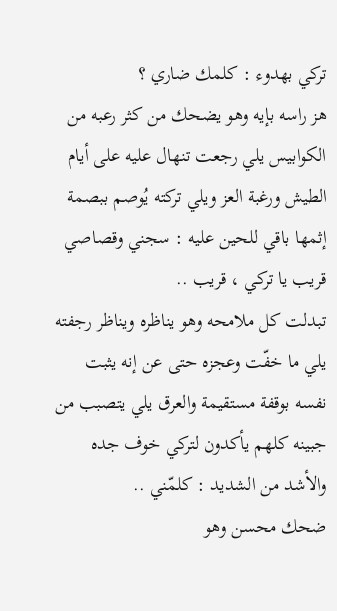تركي بهدوء : كلمك ضاري ؟
هز راسه بإيه وهو يضحك من كثر رعبه من الكوابيس يلي رجعت تنهال عليه على أيام الطيش ورغبة العز ويلي تركته يُوصم ببصمة إثمها باقي للحين عليه : سجني وقصاصي قريب يا تركي ، قريب ..
تبدلت كل ملامحه وهو يناظره ويناظر رجفته يلي ما خفّت وعجزه حتى عن إنه يثبت نفسه بوقفة مستقيمة والعرق يلي يتصبب من جبينه كلهم يأكدون لتركي خوف جده والأشد من الشديد : كلمّني ..
ضحك محسن وهو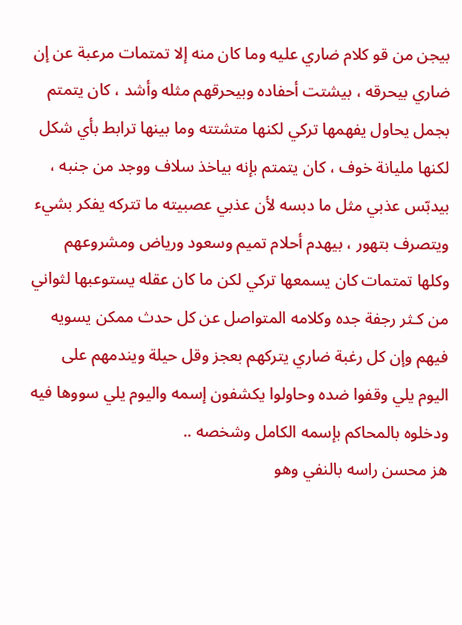بيجن من قو كلام ضاري عليه وما كان منه إلا تمتمات مرعبة عن إن ضاري بيحرقه ، بيشتت أحفاده وبيحرقهم مثله وأشد ، كان يتمتم بجمل يحاول يفهمها تركي لكنها متشتته وما بينها ترابط بأي شكل لكنها مليانة خوف ، كان يتمتم بإنه بياخذ سلاف ووجد من جنبه ، بيدبّس عذبي مثل ما دبسه لأن عذبي عصبيته ما تتركه يفكر بشيء ويتصرف بتهور ، بيهدم أحلام تميم وسعود ورياض ومشروعهم وكلها تمتمات كان يسمعها تركي لكن ما كان عقله يستوعبها لثواني من كـثر رجفة جده وكلامه المتواصل عن كل حدث ممكن يسويه فيهم وإن كل رغبة ضاري يتركهم بعجز وقل حيلة ويندمهم على اليوم يلي وقفوا ضده وحاولوا يكشفون إسمه واليوم يلي سووها فيه ودخلوه بالمحاكم بإسمه الكامل وشخصه ..
هز محسن راسه بالنفي وهو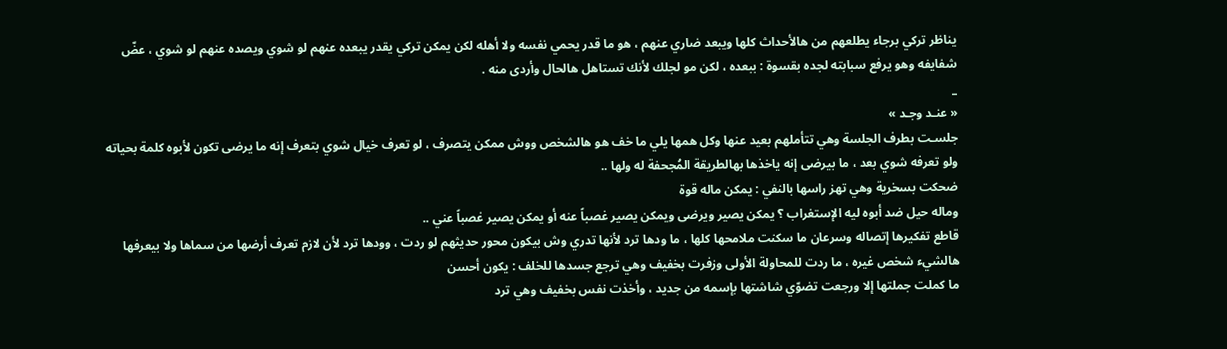يناظر تركي برجاء يطلعهم من هالأحداث كلها ويبعد ضاري عنهم ، هو ما قدر يحمي نفسه ولا أهله لكن يمكن تركي يقدر يبعده عنهم لو شوي ويصده عنهم لو شوي ، عضّ شفايفه وهو يرفع سبابته لجده بقسوة : ببعده ، لكن مو لجلك لأنك تستاهل هالحال وأردى منه .
_
« عنـد وجـد »
جلسـت بطرف الجلسة وهي تتأملهم بعيد عنها وكل همها يلي ما خف هو هالشخص ووش ممكن يتصرف ، لو تعرف خيال شوي بتعرف إنه ما يرضى تكون لأبوه كلمة بحياته ولو تعرفه شوي بعد ، ما بيرضى إنه ياخذها بهالطريقة المُجحفة له ولها ..
ضحكت بسخرية وهي تهز راسها بالنفي : يمكن ماله قوة
وماله حيل ضد أبوه ليه الإستغراب ؟ يمكن يصير ويرضى ويمكن يصير غصباً عنه أو يمكن يصير غصباً عني ..
قاطع تفكيرها إتصاله وسرعان ما سكنت ملامحها كلها ، ما ودها ترد لأنها تدري وش بيكون محور حديثهم لو ردت ، وودها ترد لأن لازم تعرف أرضها من سماها ولا بيعرفها هالشيء شخص غيره ، ما ردت للمحاولة الأولى وزفرت بخفيف وهي ترجع جسدها للخلف : يكون أحسن
ما كملت جملتها إلا ورجعت تضوّي شاشتها بإسمه من جديد ، وأخذت نفس بخفيف وهي ترد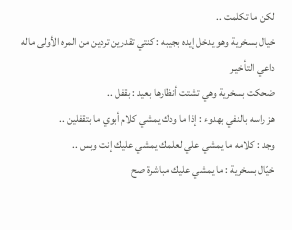لكن ما تكلمت ..
خيال بسخرية وهو يدخل إيده بجيبه : كنتي تقدرين تردين من المره الأولى ماله داعي التأخيـر
ضحكت بسخرية وهي تشتت أنظارها بعيد : بقفل ..
هز راسه بالنفي بهدوء : إذا ما ودك يمشي كلام أبوي ما بتقفلين ..
وجد : كلامه ما يمشي علي لعلمك يمشي عليك إنت وبس ..
خيّال بسخرية : ما يمشي عليك مباشرة صح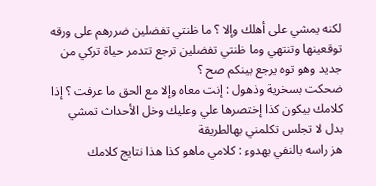لكنه يمشي على أهلك وإلا ؟ ما ظنتي تفضلين ضررهم على ورقه توقعينها وتنتهي وما ظنتي تفضلين ترجع تتدمر حياة تركي من جديد وهو توه يرجع بينكم صح ؟
ضحكت بسخرية وذهول : إنت معاه وإلا مع الحق ما عرفت ؟ إذا كلامك بيكون كذا إختصرها علي وعليك وخل الأحداث تمشي بدل لا تجلس تكلمني بهالطريقة
هز راسه بالنفي بهدوء : كلامي ماهو كذا هذا نتايج كلامك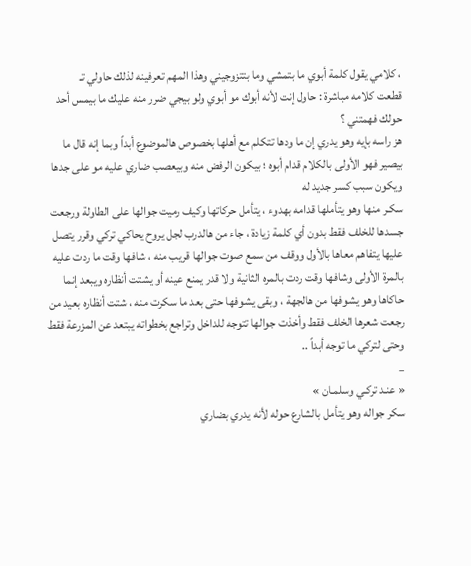، كلامي يقول كلمة أبوي ما بتمشي وما بتتزوجيني وهذا المهم تعرفينه لذلك حاولي تـ
قطعت كلامه مباشرة : حاول إنت لأنه أبوك مو أبوي ولو بيجي ضرر منه عليك ما بيمس أحد حولك فهمتني ؟
هز راسه بإيه وهو يدري إن ما ودها تتكلم مع أهلها بخصوص هالموضوع أبداً وبما إنه قال ما بيصير فهو الأولى بالكلام قدام أبوه ؛ بيكون الرفض منه وبيعصب ضاري عليه مو على جدها ويكون سبب كسر جديد له
سكـر منها وهو يتأملها قدامه بهدوء ، يتأمل حركاتها وكيف رميت جوالها على الطاولة ورجعت جسدها للخلف فقط بدون أي كلمة زيادة ، جاء من هالدرب لجل يروح يحاكي تركي وقرر يتصل عليها يتفاهم معاها بالأول ووقف من سمع صوت جوالها قريب منه ، شافها وقت ما ردت عليه بالمرة الأولى وشافها وقت ردت بالمره الثانية ولا قدر يمنع عينه أو يشتت أنظاره ويبعد إنما حاكاها وهو يشوفها من هالجهة ، وبقى يشوفها حتى بعد ما سكرت منه ، شتت أنظاره بعيد من رجعت شعرها الخلف فقط وأخذت جوالها تتوجه للداخل وتراجع بخطواته يبتعد عن المزرعة فقط وحتى لتركي ما توجه أبداً ..
_
« عنـد تركـي وسلمـان »
سكر جواله وهو يتأمل بالشارع حوله لأنه يدري بضاري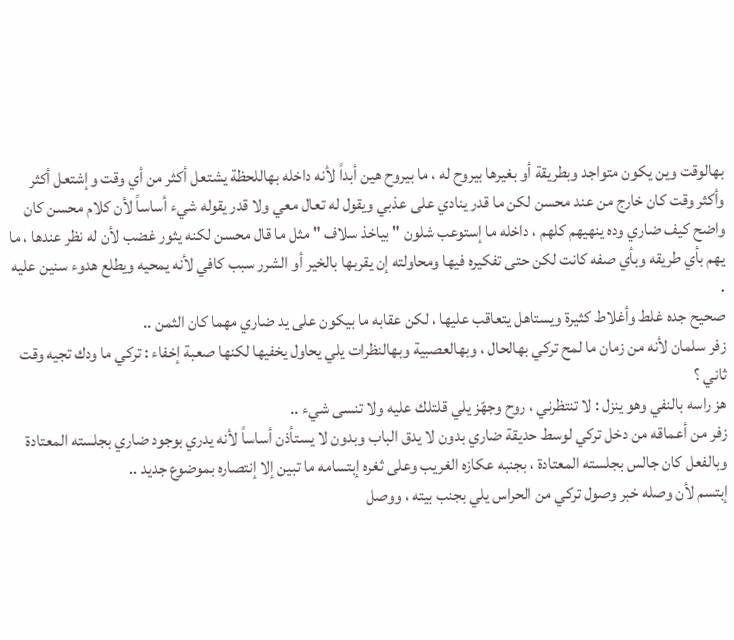بهالوقت وين يكون متواجد وبطريقة أو بغيرها بيروح له ، ما بيروح هين أبداً لأنه داخله بهاللحظة يشتعل أكثر من أي وقت وإشتعل أكثر وأكثر وقت كان خارج من عند محسن لكن ما قدر ينادي على عذبي ويقول له تعال معي ولا قدر يقوله شيء أساساً لأن كلام محسن كان واضح كيف ضاري وده ينهيهم كلهم ، داخله ما إستوعب شلون " بياخذ سلاف " مثل ما قال محسن لكنه يثور غضب لأن له نظر عندها ، ما يهم بأي طريقه وبأي صفه كانت لكن حتى تفكيره فيها ومحاولته إن يقربها بالخير أو الشرر سبب كافي لأنه يمحيه ويطلع هدوء سنين عليه .
صحيح جده غلط وأغلاط كثيرة ويستاهل يتعاقب عليها ، لكن عقابه ما بيكون على يد ضاري مهما كان الثمن ..
زفر سلمان لأنه من زمان ما لمح تركي بهالحال ، وبهالعصبية وبهالنظرات يلي يحاول يخفيها لكنها صعبة إخفاء : تركي ما ودك تجيه وقت ثاني ؟
هز راسه بالنفي وهو ينزل : لا تنتظرني ، روح وجهّز يلي قلتلك عليه ولا تنسى شيء ..
زفر من أعماقه من دخل تركي لوسط حديقة ضاري بدون لا يدق الباب وبدون لا يستأذن أساساً لأنه يدري بوجود ضاري بجلسته المعتادة وبالفعل كان جالس بجلسته المعتادة ، بجنبه عكازه الغريب وعلى ثغره إبتسامه ما تبين إلا إنتصاره بموضوع جديد ..
إبتسم لأن وصله خبر وصول تركي من الحراس يلي بجنب بيته ، ووصل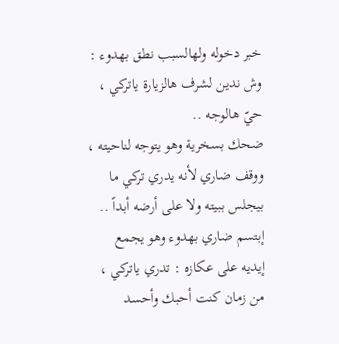خبر دخوله ولهالسبب نطق بهدوء : وش ندين لشرف هالزيارة ياتركي ، حيّ هالوجه ..
ضحك بسخرية وهو يتوجه لناحيته ، ووقف ضاري لأنه يدري تركي ما بيجلس ببيته ولا على أرضه أبداً ..
إبتسم ضاري بهدوء وهو يجمع إيديه على عكازه : تدري ياتركي ، من زمان كنت أحبك وأحسد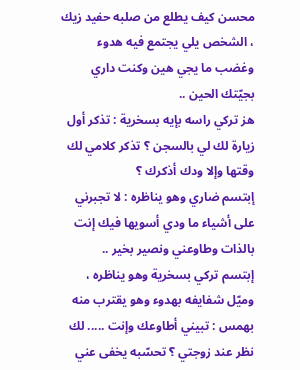محسن كيف يطلع من صلبه حفيد زيك ، الشخص يلي يجتمع فيه هدوء وغضب ما يجي هين وكنت داري بجيّتك الحين ..
هز تركي راسه بإيه بسخرية : تذكر أول زيارة لك لي بالسجن ؟ تذكر كلامي لك وقتها وإلا ودك أذكرك ؟
إبتسم ضاري وهو يناظره : لا تجبرني على أشياء ما ودي أسويها فيك إنت بالذات وطاوعني ونصير بخير ..
إبتسم تركي بسخرية وهو يناظره ، وميّل شفايفه بهدوء وهو يقترب منه بهمس : تبيني أطاوعك وإنت ..... لك نظر عند زوجتي ؟ تحسّبه يخفى عني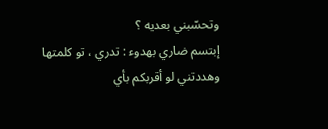وتحسّبني بعديه ؟
إبتسم ضاري بهدوء : تدري ، تو كلمتها وهددتني لو أقربكم بأي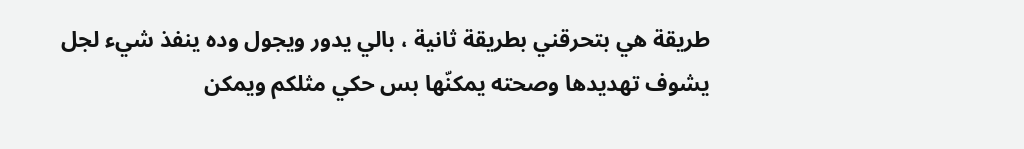طريقة هي بتحرقني بطريقة ثانية ، بالي يدور ويجول وده ينفذ شيء لجل يشوف تهديدها وصحته يمكنّها بس حكي مثلكم ويمكن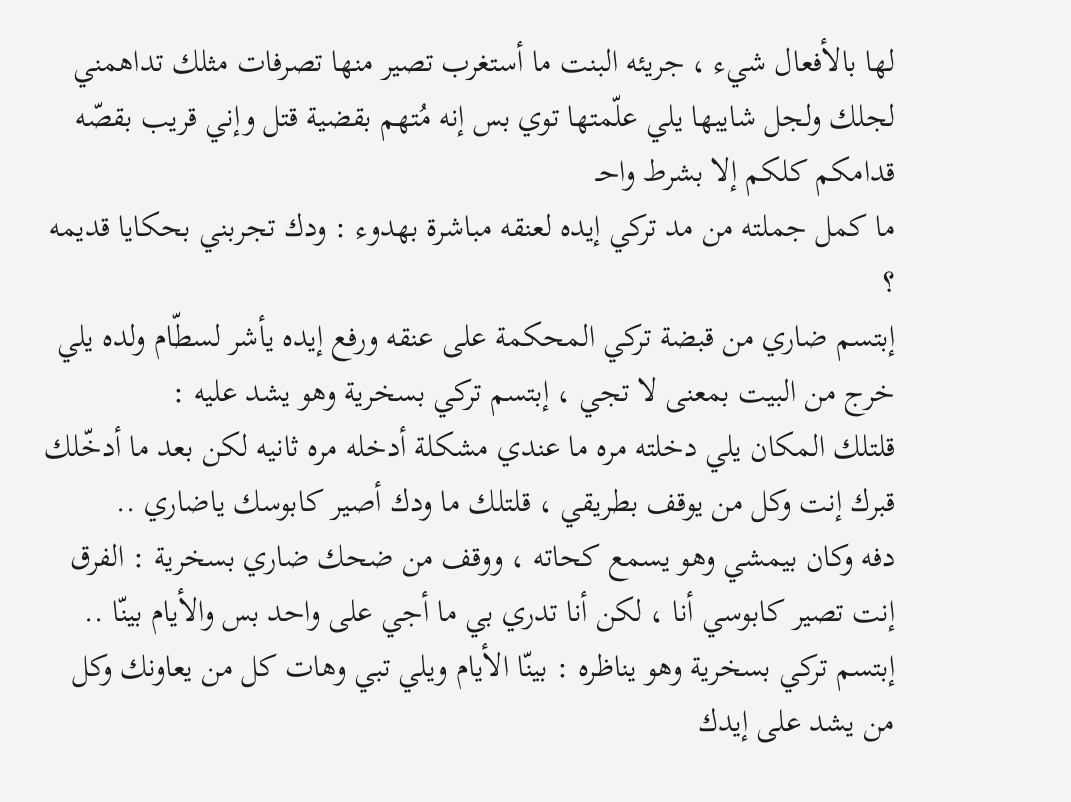لها بالأفعال شيء ، جريئه البنت ما أستغرب تصير منها تصرفات مثلك تداهمني لجلك ولجل شايبها يلي علّمتها توي بس إنه مُتهم بقضية قتل وإني قريب بقصّه قدامكم كلكم إلا بشرط واحـ
ما كمل جملته من مد تركي إيده لعنقه مباشرة بهدوء : ودك تجربني بحكايا قديمه ؟
إبتسم ضاري من قبضة تركي المحكمة على عنقه ورفع إيده يأشر لسطّام ولده يلي خرج من البيت بمعنى لا تجي ، إبتسم تركي بسخرية وهو يشد عليه :
قلتلك المكان يلي دخلته مره ما عندي مشكلة أدخله مره ثانيه لكن بعد ما أدخّلك قبرك إنت وكل من يوقف بطريقي ، قلتلك ما ودك أصير كابوسك ياضاري ..
دفه وكان بيمشي وهو يسمع كحاته ، ووقف من ضحك ضاري بسخرية : الفرق إنت تصير كابوسي أنا ، لكن أنا تدري بي ما أجي على واحد بس والأيام بينّا ..
إبتسم تركي بسخرية وهو يناظره : بينّا الأيام ويلي تبي وهات كل من يعاونك وكل من يشد على إيدك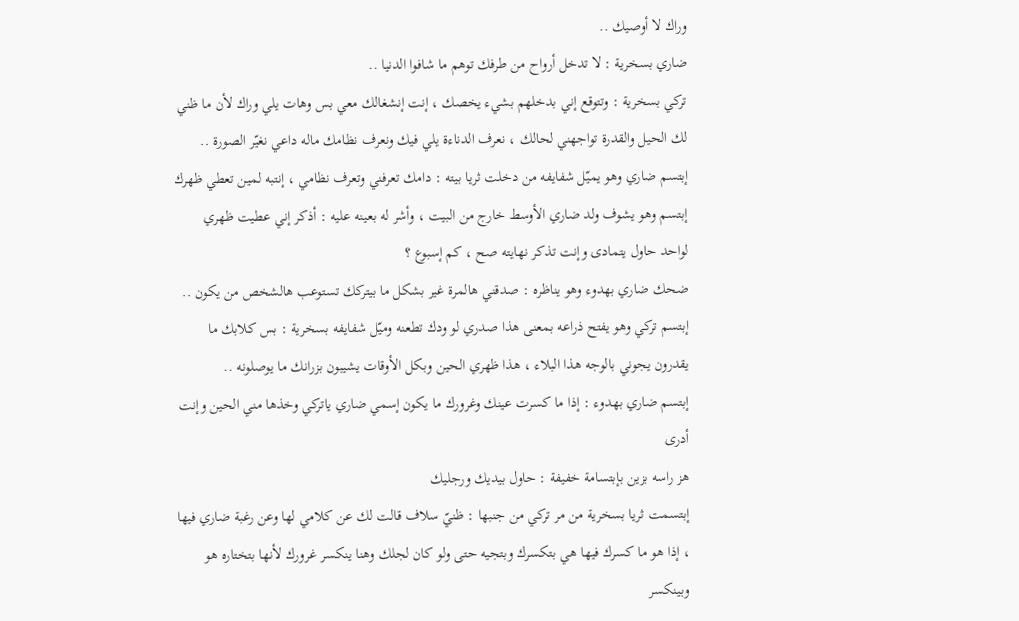وراك لا أوصيك ..
ضاري بسخرية : لا تدخل أرواح من طرفك توهم ما شافوا الدنيا ..
تركي بسخرية : وتتوقع إني بدخلهم بشيء يخصك ، إنت إنشغالك معي بس وهات يلي وراك لأن ما ظني لك الحيل والقدرة تواجهني لحالك ، نعرف الدناءة يلي فيك ونعرف نظامك ماله داعي نغيّر الصورة ..
إبتسم ضاري وهو يميّل شفايفه من دخلت ثريا بيته : دامك تعرفني وتعرف نظامي ، إنتبه لمين تعطي ظهرك
إبتسم وهو يشوف ولد ضاري الأوسط خارج من البيت ، وأشر له بعينه عليه : أذكر إني عطيت ظهري لواحد حاول يتمادى وإنت تذكر نهايته صح ، كم إسبوع ؟
ضحك ضاري بهدوء وهو يناظره : صدقني هالمرة غير بشكل ما بيتركك تستوعب هالشخص من يكون ..
إبتسم تركي وهو يفتح ذراعه بمعنى هذا صدري لو ودك تطعنه وميّل شفايفه بسخرية : بس كلابك ما يقدرون يجوني بالوجه هذا البلاء ، هذا ظهري الحين وبكل الأوقات يشيبون بزرانك ما يوصلونه ..
إبتسم ضاري بهدوء : إذا ما كسرت عينك وغرورك ما يكون إسمي ضاري ياتركي وخذها مني الحين وإنت أدرى
هز راسه بزين بإبتسامة خفيفة : حاول بيديك ورجليك
إبتسمت ثريا بسخرية من مر تركي من جنبها : ظنيّ سلاف قالت لك عن كلامي لها وعن رغبة ضاري فيها ، إذا هو ما كسرك فيها هي بتكسرك وبتجيه حتى ولو كان لجلك وهنا ينكسر غرورك لأنها بتختاره هو وبينكسر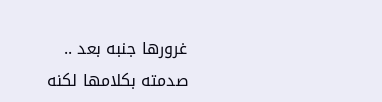غرورها جنبه بعد ..
صدمته بكلامها لكنه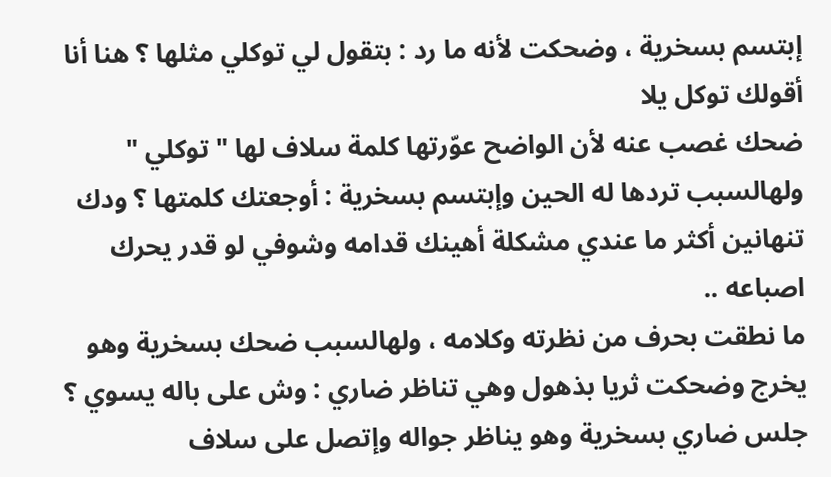إبتسم بسخرية ، وضحكت لأنه ما رد : بتقول لي توكلي مثلها ؟ هنا أنا أقولك توكل يلا
ضحك غصب عنه لأن الواضح عوّرتها كلمة سلاف لها " توكلي " ولهالسبب تردها له الحين وإبتسم بسخرية : أوجعتك كلمتها ؟ ودك تنهانين أكثر ما عندي مشكلة أهينك قدامه وشوفي لو قدر يحرك اصباعه ..
ما نطقت بحرف من نظرته وكلامه ، ولهالسبب ضحك بسخرية وهو يخرج وضحكت ثريا بذهول وهي تناظر ضاري : وش على باله يسوي ؟
جلس ضاري بسخرية وهو يناظر جواله وإتصل على سلاف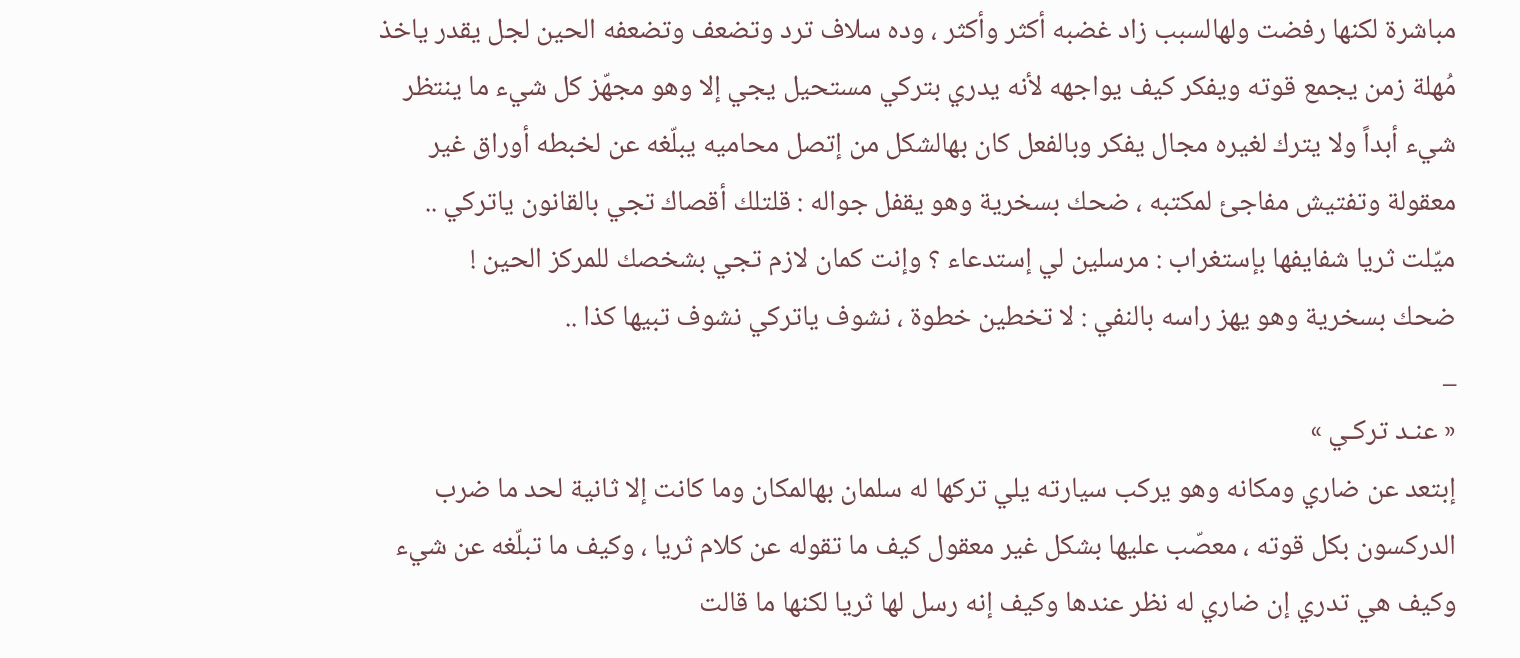مباشرة لكنها رفضت ولهالسبب زاد غضبه أكثر وأكثر ، وده سلاف ترد وتضعف وتضعفه الحين لجل يقدر ياخذ مُهلة زمن يجمع قوته ويفكر كيف يواجهه لأنه يدري بتركي مستحيل يجي إلا وهو مجهّز كل شيء ما ينتظر شيء أبداً ولا يترك لغيره مجال يفكر وبالفعل كان بهالشكل من إتصل محاميه يبلّغه عن لخبطه أوراق غير معقولة وتفتيش مفاجئ لمكتبه ، ضحك بسخرية وهو يقفل جواله : قلتلك أقصاك تجي بالقانون ياتركي ..
ميّلت ثريا شفايفها بإستغراب : مرسلين لي إستدعاء ؟ وإنت كمان لازم تجي بشخصك للمركز الحين !
ضحك بسخرية وهو يهز راسه بالنفي : لا تخطين خطوة ، نشوف ياتركي نشوف تبيها كذا ..
_
« عنـد تركـي »
إبتعد عن ضاري ومكانه وهو يركب سيارته يلي تركها له سلمان بهالمكان وما كانت إلا ثانية لحد ما ضرب الدركسون بكل قوته ، معصّب عليها بشكل غير معقول كيف ما تقوله عن كلام ثريا ، وكيف ما تبلّغه عن شيء وكيف هي تدري إن ضاري له نظر عندها وكيف إنه رسل لها ثريا لكنها ما قالت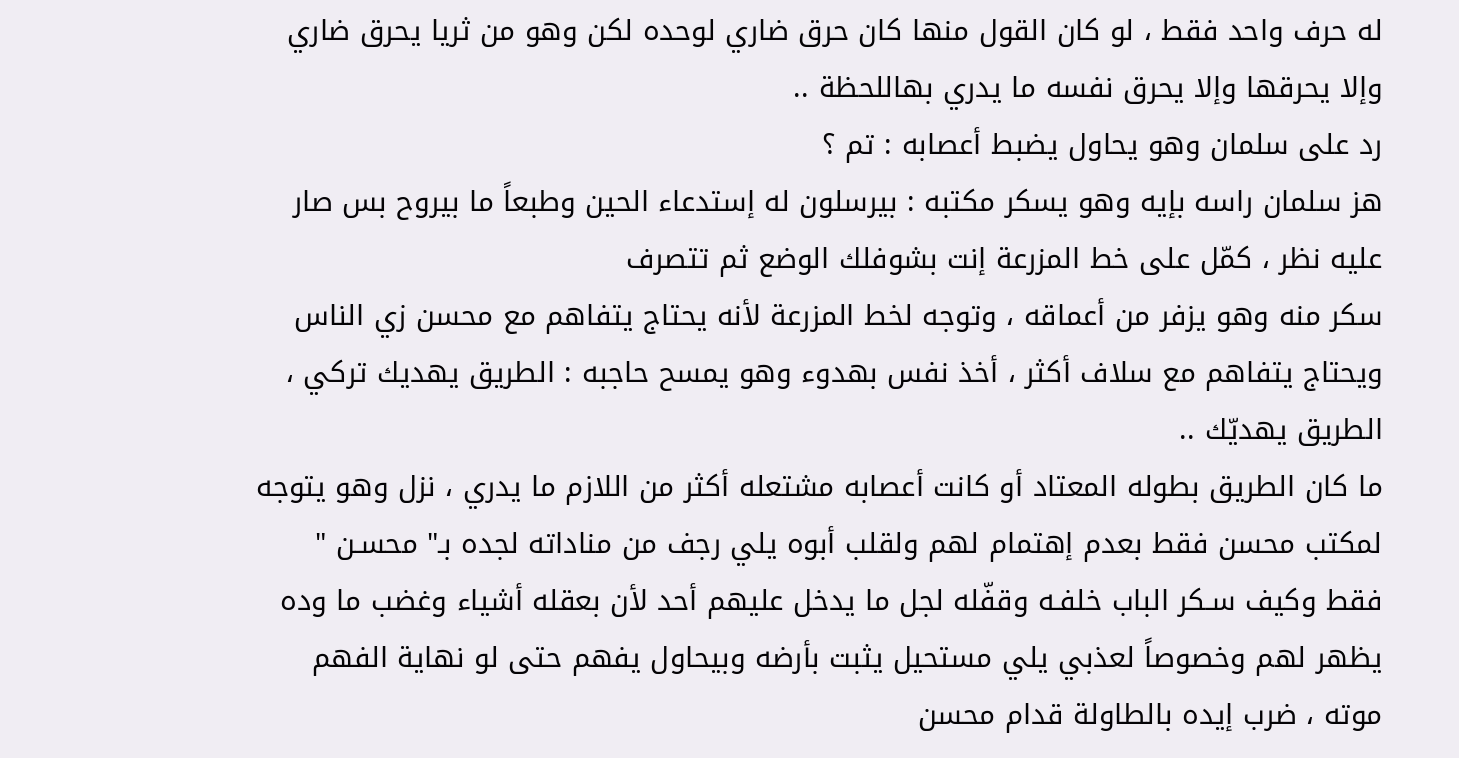له حرف واحد فقط ، لو كان القول منها كان حرق ضاري لوحده لكن وهو من ثريا يحرق ضاري وإلا يحرقها وإلا يحرق نفسه ما يدري بهاللحظة ..
رد على سلمان وهو يحاول يضبط أعصابه : تم ؟
هز سلمان راسه بإيه وهو يسكر مكتبه : بيرسلون له إستدعاء الحين وطبعاً ما بيروح بس صار عليه نظر ، كمّل على خط المزرعة إنت بشوفلك الوضع ثم تتصرف
سكر منه وهو يزفر من أعماقه ، وتوجه لخط المزرعة لأنه يحتاج يتفاهم مع محسن زي الناس ويحتاج يتفاهم مع سلاف أكثر ، أخذ نفس بهدوء وهو يمسح حاجبه : الطريق يهديك تركي ، الطريق يهديّك ..
ما كان الطريق بطوله المعتاد أو كانت أعصابه مشتعله أكثر من اللازم ما يدري ، نزل وهو يتوجه لمكتب محسن فقط بعدم إهتمام لهم ولقلب أبوه يلي رجف من مناداته لجده بـ" محسـن " فقط وكيف سـكر الباب خلفـه وقفّله لجل ما يدخل عليهم أحد لأن بعقله أشياء وغضب ما وده يظهر لهم وخصوصاً لعذبي يلي مستحيل يثبت بأرضه وبيحاول يفهم حتى لو نهاية الفهم موته ، ضرب إيده بالطاولة قدام محسن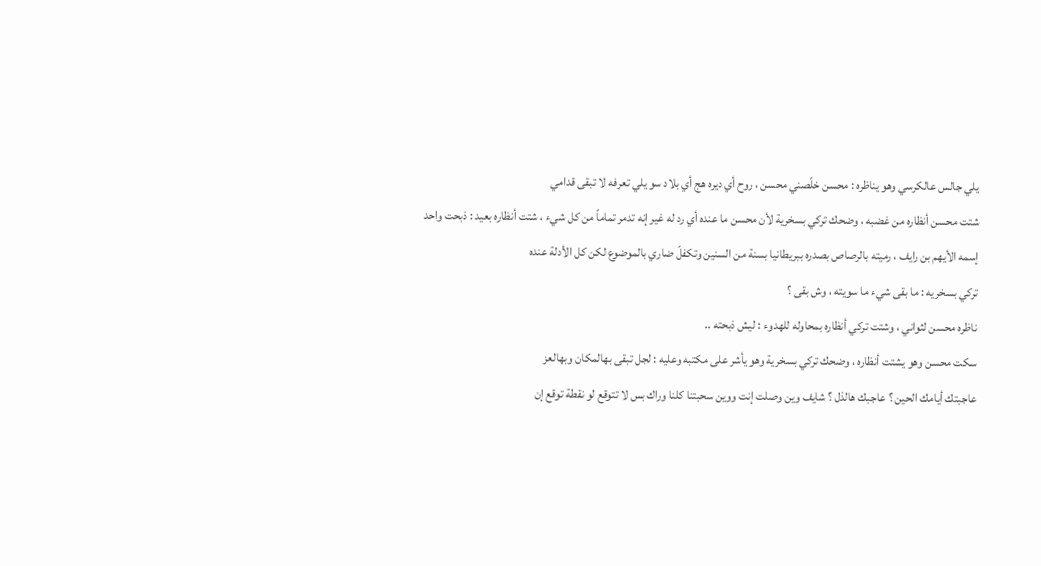يلي جالس عالكرسي وهو يناظره : محسن خلّصني محسن ، روح أي ديره هج أي بلاد سو يلي تعرفه لا تبقى قدامي
شتت محسن أنظاره من غضبه ، وضحك تركي بسخرية لأن محسن ما عنده أي رد له غير إنه تدمر تماماً من كل شيء ، شتت أنظاره بعيد : ذبحت واحد إسمه الأيهم بن رايف ، رميته بالرصاص بصدره ببريطانيا بسنة من السنين وتكفلّ ضاري بالموضوع لكن كل الأدلة عنده
تركي بسخريه : ما بقى شيء ما سويته ، وش بقى ؟
ناظره محسن لثواني ، وشتت تركي أنظاره بمحاوله للهدوء : ليش ذبحته ..
سكت محسن وهو يشتت أنظاره ، وضحك تركي بسخرية وهو يأشر على مكتبه وعليه : لجل تبقى بهالمكان وبهالعز
عاجبتك أيامك الحين ؟ عاجبك هالذل ؟ شايف وين وصلت إنت ووين سحبتنا كلنا وراك بس لا تتوقع لو نقطة توقع إن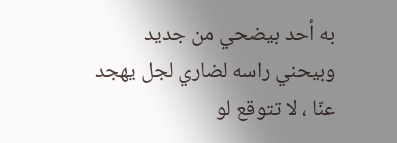به أحد بيضحي من جديد وبيحني راسه لضاري لجل يهجد عنّا ، لا تتوقع لو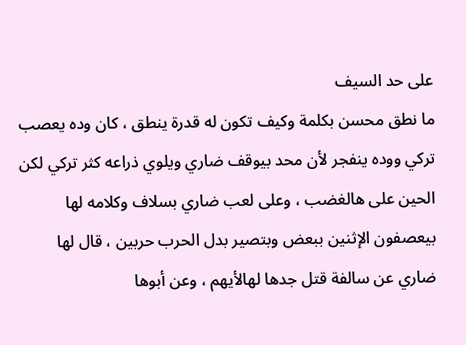على حد السيف
ما نطق محسن بكلمة وكيف تكون له قدرة ينطق ، كان وده يعصب تركي ووده ينفجر لأن محد بيوقف ضاري ويلوي ذراعه كثر تركي لكن الحين على هالغضب ، وعلى لعب ضاري بسلاف وكلامه لها بيعصفون الإثنين ببعض وبتصير بدل الحرب حربين ، قال لها ضاري عن سالفة قتل جدها لهالأيهم ، وعن أبوها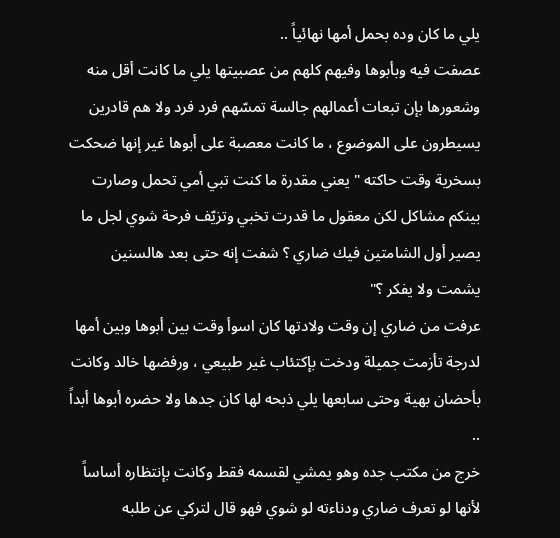يلي ما كان وده بحمل أمها نهائياً ..
عصفت فيه وبأبوها وفيهم كلهم من عصبيتها يلي ما كانت أقل منه وشعورها بإن تبعات أعمالهم جالسة تمسّهم فرد فرد ولا هم قادرين يسيطرون على الموضوع ، ما كانت معصبة على أبوها غير إنها ضحكت بسخرية وقت حاكته " يعني مقدرة ما كنت تبي أمي تحمل وصارت بينكم مشاكل لكن معقول ما قدرت تخبي وتزيّف فرحة شوي لجل ما يصير أول الشامتين فيك ضاري ؟ شفت إنه حتى بعد هالسنين يشمت ولا يفكر ؟"
عرفت من ضاري إن وقت ولادتها كان اسوأ وقت بين أبوها وبين أمها لدرجة تأزمت جميلة ودخت بإكتئاب غير طبيعي ، ورفضها خالد وكانت بأحضان بهية وحتى سابعها يلي ذبحه لها كان جدها ولا حضره أبوها أبداً ..
خرج من مكتب جده وهو يمشي لقسمه فقط وكانت بإنتظاره أساساً لأنها لو تعرف ضاري ودناءته لو شوي فهو قال لتركي عن طلبه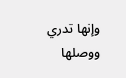وإنها تدري ووصلها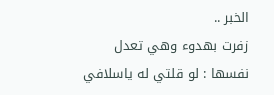الخبر ..
زفرت بهدوء وهي تعدل نفسها : لو قلتي له ياسلافي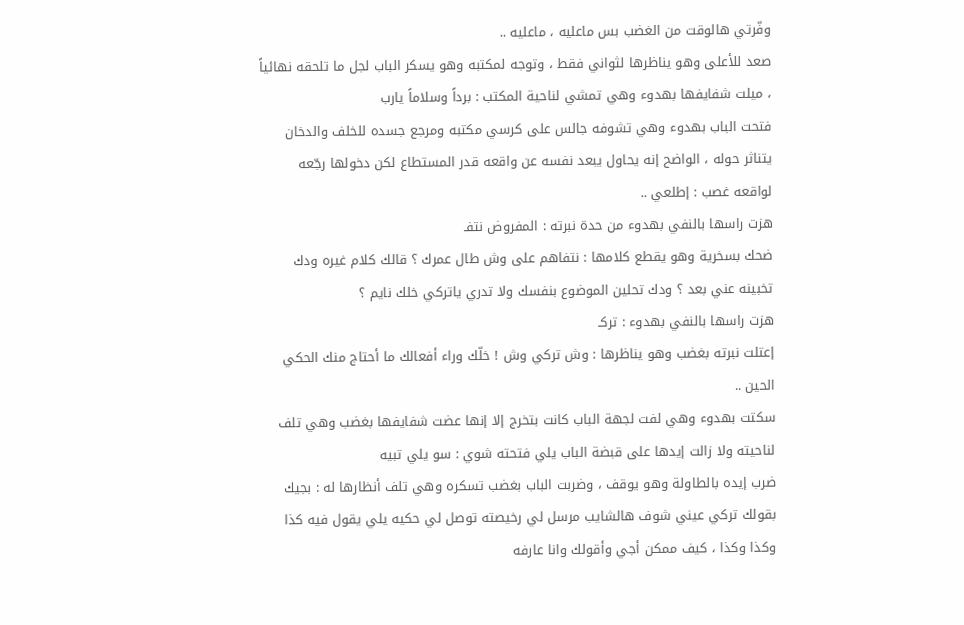وفّرتي هالوقت من الغضب بس ماعليه ، ماعليه ..
صعد للأعلى وهو يناظرها لثواني فقط ، وتوجه لمكتبه وهو يسكر الباب لجل ما تلحقه نهائياً ، ميلت شفايفها بهدوء وهي تمشي لناحية المكتب : برداً وسلاماً يارب
فتحت الباب بهدوء وهي تشوفه جالس على كرسي مكتبه ومرجع جسده للخلف والدخان يتناثر حوله ، الواضح إنه يحاول يبعد نفسه عن واقعه قدر المستطاع لكن دخولها رجّعه لواقعه غصب : إطلعي ..
هزت راسها بالنفي بهدوء من حدة نبرته : المفروض نتفـ
ضحك بسخرية وهو يقطع كلامها : نتفاهم على وش طال عمرك ؟ قالك كلام غيره ودك تخبينه عني بعد ؟ ودك تحلين الموضوع بنفسك ولا تدري ياتركي خلك نايم ؟
هزت راسها بالنفي بهدوء : تركـ
إعتلت نبرته بغضب وهو يناظرها : وش تركي وش ! خلّك وراء أفعالك ما أحتاج منك الحكي الحين ..
سكتت بهدوء وهي لفت لجهة الباب كانت بتخرج إلا إنها عضت شفايفها بغضب وهي تلف لناحيته ولا زالت إيدها على قبضة الباب يلي فتحته شوي : سو يلي تبيه
ضرب إيده بالطاولة وهو يوقف ، وضربت الباب بغضب تسكره وهي تلف أنظارها له : بجيك بقولك تركي عيني شوف هالشايب مرسل لي رخيصته توصل لي حكيه يلي يقول فيه كذا وكذا وكذا ، كيف ممكن أجي وأقولك وانا عارفه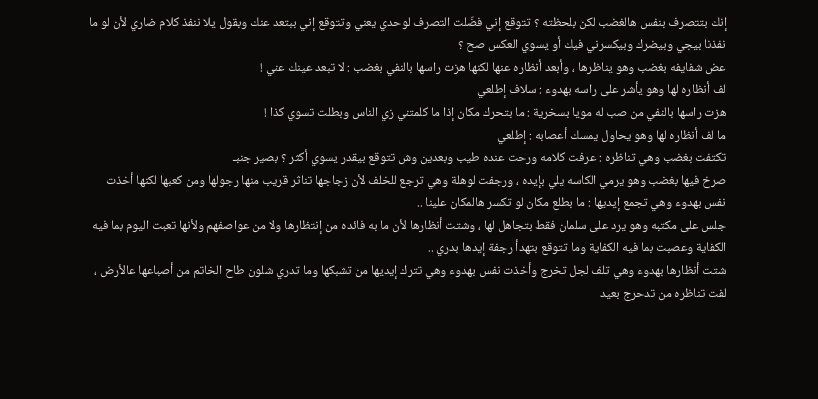إنك بتتصرف بنفس هالغضب لكن بلحظته ؟ تتوقع إني فضّلت التصرف لوحدي يعني وتتوقع إني ببتعد عنك وبقول يلا ننفذ كلام ضاري لأن لو ما نفذنا بيجي وبيضرك وبيكسرني فيك أو يسوي العكس صح ؟
عض شفايفه بغضب وهو يناظرها ، وأبعد أنظاره عنها لكنها هزت راسها بالنفي بغضب : لا تبعد عينك عني !
لف أنظاره لها وهو يأشر على راسه بهدوء : سلاف إطلعي
هزت راسها بالنفي من صب له مويا بسخرية : ما بتحرك مكان إذا ما كلمتني زي الناس وبطلت تسوي كذا !
ما لف أنظاره لها وهو يحاول يمسك أعصابه : إطلعي
تكتفت بغضب وهي تناظره : عرفت كلامه ورحت عنده طيب وبعدين وش تتوقع بيقدر يسوي أكثر ؟ بصير جنبـ
صرخ فيها بغضب وهو يرمي الكاسه يلي بإيده ، ورجفت لوهلة وهي ترجع للخلف لأن زجاجها تناثر قريب منها رجولها ومن كعبها لكنها أخذت نفس بهدوء وهي تجمع إيديها : ما بطلع مكان لو تكسر هالمكان علينا ..
جلس على مكتبه وهو يرد على سلمان فقط بتجاهل لها ، وشتت أنظارها لأن ما به فائده من إنتظارها ولا من عواصفهم ولأنها تعبت اليوم بما فيه الكفاية وعصبت بما فيه الكفاية وما تتوقع بتهدأ رجفة إيدها بدري ..
شتت أنظارها بهدوء وهي تلف لجل تخرج وأخذت نفس بهدوء وهي تترك إيديها من تشبكها وما تدري شلون طاح الخاتم من أصباعها عالأرض ، لفت تناظره من تدحرج بعيد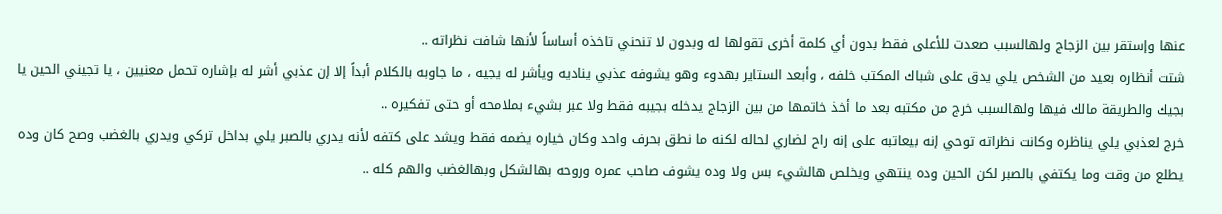عنها وإستقر بين الزجاج ولهالسبب صعدت للأعلى فقط بدون أي كلمة أخرى تقولها له وبدون لا تنحني تاخذه أساساً لأنها شافت نظراته ..
شتت أنظاره بعيد من الشخص يلي يدق على شباك المكتب خلفه ، وأبعد الستاير بهدوء وهو يشوفه عذبي يناديه ويأشر له يجيه ، ما جاوبه بالكلام أبداً إلا إن عذبي أشر له بإشاره تحمل معنيين ، يا تجيني الحين يا بجيك والطريقة مالك فيها ولهالسبب خرج من مكتبه بعد ما أخذ خاتمها من بين الزجاج يدخله بجيبه فقط ولا عبر بشيء بملامحه أو حتى تفكيره ..
خرج لعذبي يلي يناظره وكانت نظراته توحي إنه بيعاتبه على إنه راح لضاري لحاله لكنه ما نطق بحرف واحد وكان خياره يضمه فقط ويشد على كتفه لأنه يدري بالصبر يلي بداخل تركي ويدري بالغضب وصح كان وده يطلع من وقت وما يكتفي بالصبر لكن الحين وده ينتهي ويخلص هالشيء بس ولا وده يشوف صاحب عمره وروحه بهالشكل وبهالغضب والهم كله ..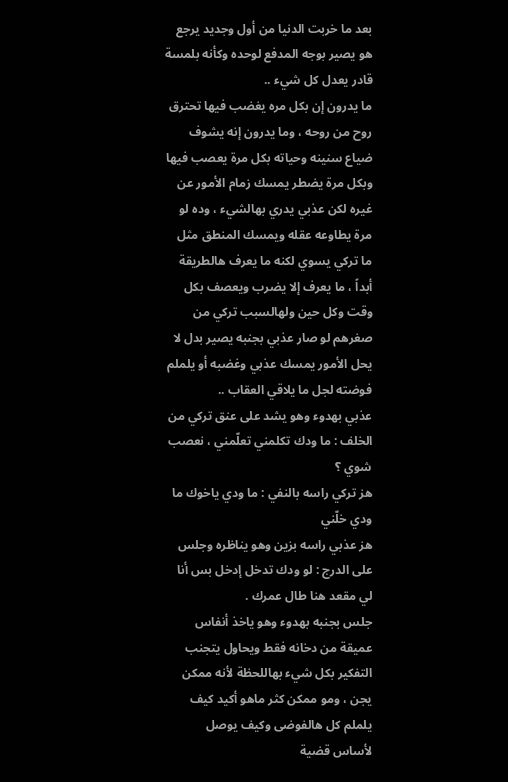بعد ما خربت الدنيا من أول وجديد يرجع هو يصير بوجه المدفع لوحده وكأنه بلمسة قادر يعدل كل شيء ..
ما يدرون إن بكل مره يغضب فيها تحترق روح من روحه ، وما يدرون إنه يشوف ضياع سنينه وحياته بكل مرة يعصب فيها وبكل مرة يضطر يمسك زمام الأمور عن غيره لكن عذبي يدري بهالشيء ، وده لو مرة يطاوعه عقله ويمسك المنطق مثل ما تركي يسوي لكنه ما يعرف هالطريقة أبداً ، ما يعرف إلا يضرب ويعصف بكل وقت وكل حين ولهالسبب تركي من صغرهم لو صار عذبي بجنبه يصير بدل لا يحل الأمور يمسك عذبي وغضبه أو يلملم فوضته لجل ما يلاقي العقاب ..
عذبي بهدوء وهو يشد على عنق تركي من الخلف : ما ودك تكلمني تعلّمني ، نعصب شوي ؟
هز تركي راسه بالنفي : ما ودي ياخوك ما ودي خلّني
هز عذبي راسه بزين وهو يناظره وجلس على الدرج : لو ودك تدخل إدخل بس أنا لي مقعد هنا طال عمرك .
جلس بجنبه بهدوء وهو ياخذ أنفاس عميقة من دخانه فقط ويحاول يتجنب التفكير بكل شيء بهاللحظة لأنه ممكن يجن ، ومو ممكن كثر ماهو أكيد كيف يلملم كل هالفوضى وكيف يوصل لأساس قضية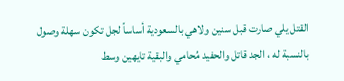القتل يلي صارت قبل سنين ولاهي بالسعودية أساساً لجل تكون سهلة وصول بالنسبة له ، الجد قاتل والحفيد مُحامي والبقية تايهين وسط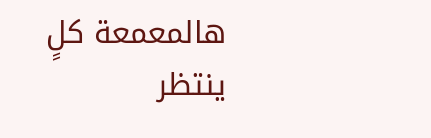هالمعمعة كلٍ ينتظر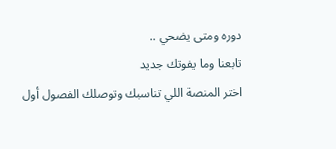دوره ومتى يضحي ..
تابعنا وما يفوتك جديد
اختر المنصة اللي تناسبك وتوصلك الفصول أول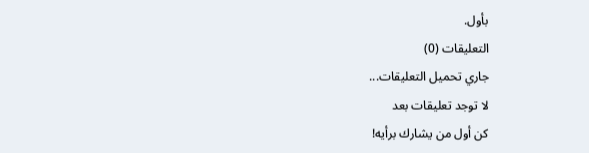بأول.
التعليقات (0)
جاري تحميل التعليقات...
لا توجد تعليقات بعد
كن أول من يشارك برأيه!